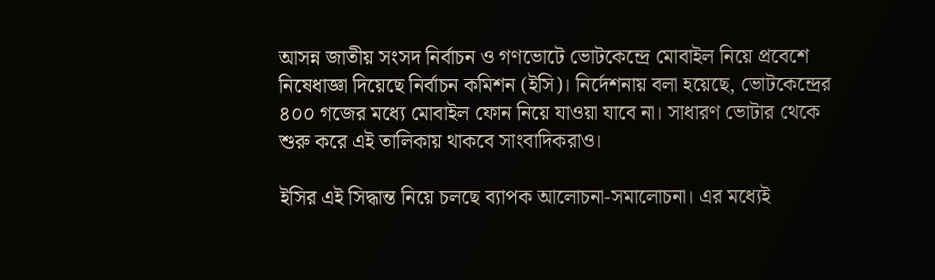আসন্ন জাতীয় সংসদ নির্বাচন ও গণভোটে ভোটকেন্দ্রে মোবাইল নিয়ে প্রবেশে নিষেধাজ্ঞা দিয়েছে নির্বাচন কমিশন (ইসি)। নির্দেশনায় বলা হয়েছে, ভোটকেন্দ্রের ৪০০ গজের মধ্যে মোবাইল ফোন নিয়ে যাওয়া যাবে না। সাধারণ ভোটার থেকে শুরু করে এই তালিকায় থাকবে সাংবাদিকরাও।

ইসির এই সিদ্ধান্ত নিয়ে চলছে ব্যাপক আলোচনা-সমালোচনা। এর মধ্যেই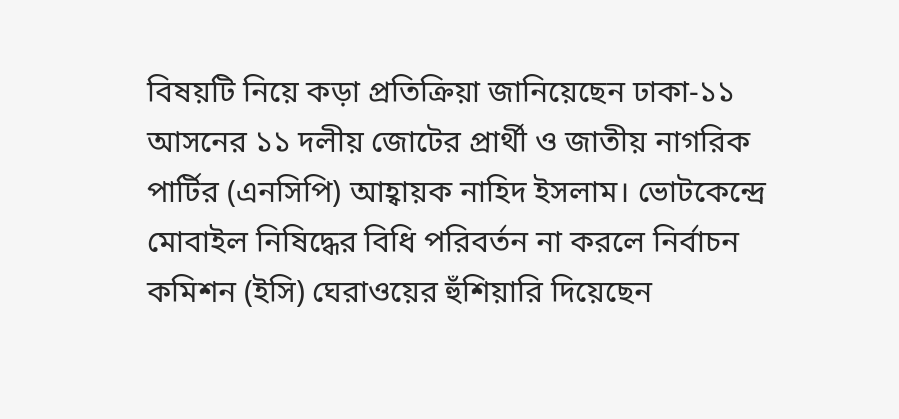বিষয়টি নিয়ে কড়া প্রতিক্রিয়া জানিয়েছেন ঢাকা-১১ আসনের ১১ দলীয় জোটের প্রার্থী ও জাতীয় নাগরিক পার্টির (এনসিপি) আহ্বায়ক নাহিদ ইসলাম। ভোটকেন্দ্রে মোবাইল নিষিদ্ধের বিধি পরিবর্তন না করলে নির্বাচন কমিশন (ইসি) ঘেরাওয়ের ‍হুঁশিয়ারি দিয়েছেন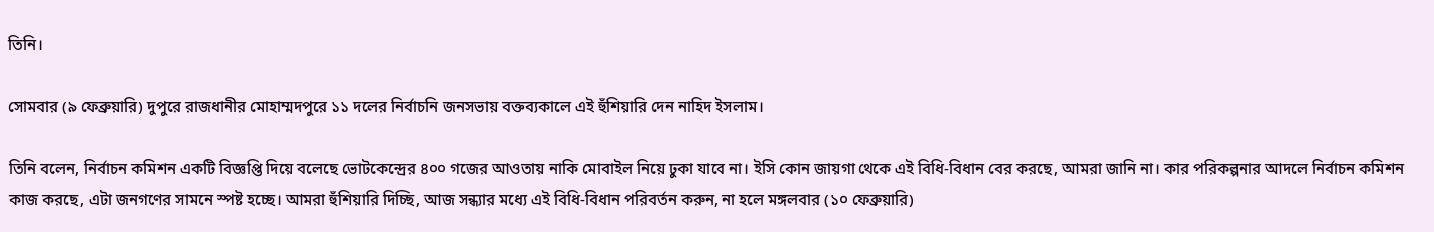তিনি।

সোমবার (৯ ফেব্রুয়ারি) দুপুরে রাজধানীর মোহাম্মদপুরে ১১ দলের নির্বাচনি জনসভায় বক্তব্যকালে এই হুঁশিয়ারি দেন নাহিদ ইসলাম।

তিনি বলেন, নির্বাচন কমিশন একটি বিজ্ঞপ্তি দিয়ে বলেছে ভোটকেন্দ্রের ৪০০ গজের আওতায় নাকি মোবাইল নিয়ে ঢুকা যাবে না। ইসি কোন জায়গা থেকে এই বিধি-বিধান বের করছে, আমরা জানি না। কার পরিকল্পনার আদলে নির্বাচন কমিশন কাজ করছে, এটা জনগণের সামনে স্পষ্ট হচ্ছে। আমরা হুঁশিয়ারি দিচ্ছি, আজ সন্ধ্যার মধ্যে এই বিধি-বিধান পরিবর্তন করুন, না হলে মঙ্গলবার (১০ ফেব্রুয়ারি)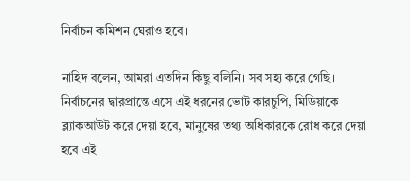নির্বাচন কমিশন ঘেরাও হবে।

নাহিদ বলেন, আমরা এতদিন কিছু বলিনি। সব সহ্য করে গেছি। নির্বাচনের দ্বারপ্রান্তে এসে এই ধরনের ভোট কারচুপি, মিডিয়াকে ব্ল্যাকআউট করে দেয়া হবে, মানুষের তথ্য অধিকারকে রোধ করে দেয়া হবে এই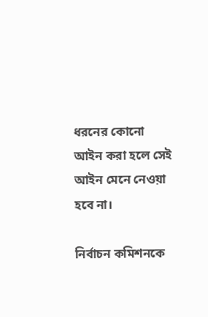ধরনের কোনো আইন করা হলে সেই আইন মেনে নেওয়া হবে না।

নির্বাচন কমিশনকে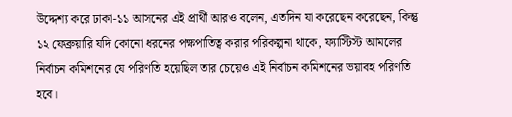উদ্দেশ্য করে ঢাকা-১১ আসনের এই প্রার্থী আরও বলেন, এতদিন যা করেছেন করেছেন, কিন্তু ১২ ফেব্রুয়ারি যদি কোনো ধরনের পক্ষপাতিত্ব করার পরিকল্পনা থাকে, ফ্যাস্টিস্ট আমলের নির্বাচন কমিশনের যে পরিণতি হয়েছিল তার চেয়েও এই নির্বাচন কমিশনের ভয়াবহ পরিণতি হবে।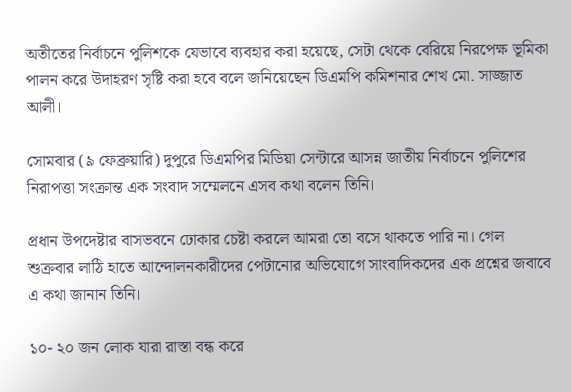অতীতের নির্বাচনে পুলিশকে যেভাবে ব্যবহার করা হয়েছে, সেটা থেকে বেরিয়ে নিরপেক্ষ ভূমিকা পালন করে উদাহরণ সৃষ্টি করা হবে বলে জনিয়েছেন ডিএমপি কমিশনার শেখ মো. সাজ্জাত আলী।

সোমবার (৯ ফেব্রুয়ারি) দুপুরে ডিএমপির মিডিয়া সেন্টারে আসন্ন জাতীয় নির্বাচনে পুলিশের নিরাপত্তা সংক্রান্ত এক সংবাদ সম্মেলনে এসব কথা বলেন তিনি।

প্রধান উপদেষ্টার বাসভবনে ঢোকার চেষ্টা করলে আমরা তো বসে থাকতে পারি না। গেল শুক্রবার লাঠি হাতে আন্দোলনকারীদের পেটানোর অভিযোগে সাংবাদিকদের এক প্রশ্নের জবাবে এ কথা জানান তিনি।

১০- ২০ জন লোক যারা রাস্তা বন্ধ করে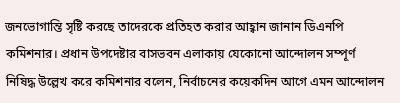জনভোগান্তি সৃষ্টি করছে তাদেরকে প্রতিহত করার আহ্বান জানান ডিএনপি কমিশনার। প্রধান উপদেষ্টার বাসভবন এলাকায় যেকোনো আন্দোলন সম্পূর্ণ নিষিদ্ধ উল্লেখ করে কমিশনার বলেন, নির্বাচনের কয়েকদিন আগে এমন আন্দোলন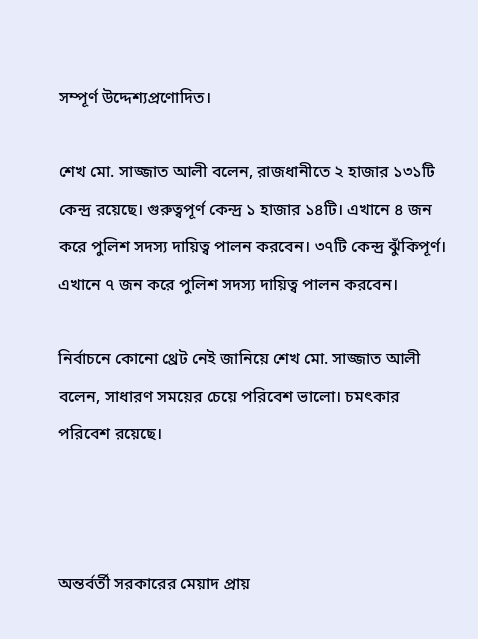সম্পূর্ণ উদ্দেশ্যপ্রণোদিত।

শেখ মো. সাজ্জাত আলী বলেন, রাজধানীতে ২ হাজার ১৩১টি কেন্দ্র রয়েছে। গুরুত্বপূর্ণ কেন্দ্র ১ হাজার ১৪টি। এখানে ৪ জন করে পুলিশ সদস্য দায়িত্ব পালন করবেন। ৩৭টি কেন্দ্র ঝুঁকিপূর্ণ। এখানে ৭ জন করে পুলিশ সদস্য দায়িত্ব পালন করবেন।

নির্বাচনে কোনো থ্রেট নেই জানিয়ে শেখ মো. সাজ্জাত আলী বলেন, সাধারণ সময়ের চেয়ে পরিবেশ ভালো। চমৎকার পরিবেশ রয়েছে।



অন্তর্বর্তী সরকারের মেয়াদ প্রায়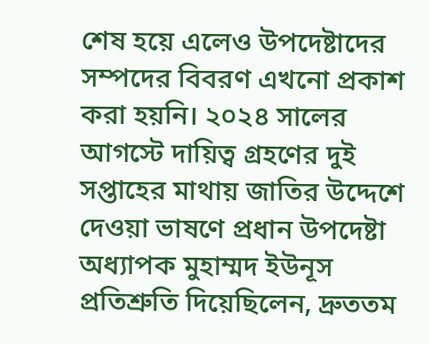শেষ হয়ে এলেও উপদেষ্টাদের সম্পদের বিবরণ এখনো প্রকাশ করা হয়নি। ২০২৪ সালের আগস্টে দায়িত্ব গ্রহণের দুই সপ্তাহের মাথায় জাতির উদ্দেশে দেওয়া ভাষণে প্রধান উপদেষ্টা অধ্যাপক মুহাম্মদ ইউনূস প্রতিশ্রুতি দিয়েছিলেন, দ্রুততম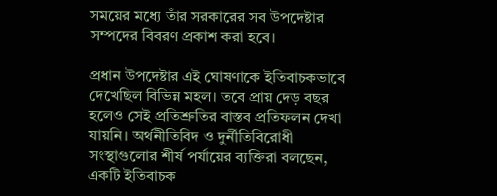সময়ের মধ্যে তাঁর সরকারের সব উপদেষ্টার সম্পদের বিবরণ প্রকাশ করা হবে।

প্রধান উপদেষ্টার এই ঘোষণাকে ইতিবাচকভাবে দেখেছিল বিভিন্ন মহল। তবে প্রায় দেড় বছর হলেও সেই প্রতিশ্রুতির বাস্তব প্রতিফলন দেখা যায়নি। অর্থনীতিবিদ ও দুর্নীতিবিরোধী সংস্থাগুলোর শীর্ষ পর্যায়ের ব্যক্তিরা বলছেন, একটি ইতিবাচক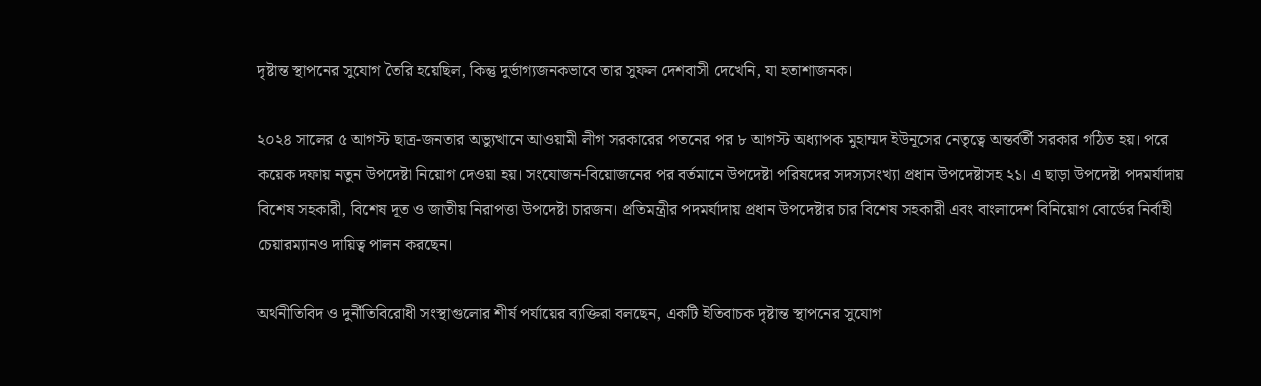দৃষ্টান্ত স্থাপনের সুযোগ তৈরি হয়েছিল, কিন্তু দুর্ভাগ্যজনকভাবে তার সুফল দেশবাসী দেখেনি, যা হতাশাজনক।

২০২৪ সালের ৫ আগস্ট ছাত্র-জনতার অভ্যুত্থানে আওয়ামী লীগ সরকারের পতনের পর ৮ আগস্ট অধ্যাপক মুহাম্মদ ইউনূসের নেতৃত্বে অন্তর্বর্তী সরকার গঠিত হয়। পরে কয়েক দফায় নতুন উপদেষ্টা নিয়োগ দেওয়া হয়। সংযোজন-বিয়োজনের পর বর্তমানে উপদেষ্টা পরিষদের সদস্যসংখ্যা প্রধান উপদেষ্টাসহ ২১। এ ছাড়া উপদেষ্টা পদমর্যাদায় বিশেষ সহকারী, বিশেষ দূত ও জাতীয় নিরাপত্তা উপদেষ্টা চারজন। প্রতিমন্ত্রীর পদমর্যাদায় প্রধান উপদেষ্টার চার বিশেষ সহকারী এবং বাংলাদেশ বিনিয়োগ বোর্ডের নির্বাহী চেয়ারম্যানও দায়িত্ব পালন করছেন।

অর্থনীতিবিদ ও দুর্নীতিবিরোধী সংস্থাগুলোর শীর্ষ পর্যায়ের ব্যক্তিরা বলছেন, একটি ইতিবাচক দৃষ্টান্ত স্থাপনের সুযোগ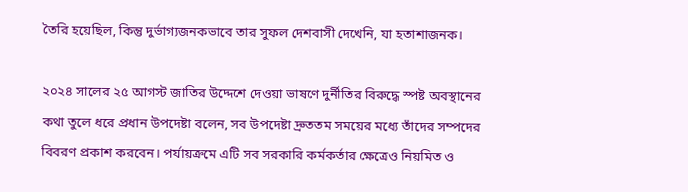তৈরি হয়েছিল, কিন্তু দুর্ভাগ্যজনকভাবে তার সুফল দেশবাসী দেখেনি, যা হতাশাজনক।

২০২৪ সালের ২৫ আগস্ট জাতির উদ্দেশে দেওয়া ভাষণে দুর্নীতির বিরুদ্ধে স্পষ্ট অবস্থানের কথা তুলে ধরে প্রধান উপদেষ্টা বলেন, সব উপদেষ্টা দ্রুততম সময়ের মধ্যে তাঁদের সম্পদের বিবরণ প্রকাশ করবেন। পর্যায়ক্রমে এটি সব সরকারি কর্মকর্তার ক্ষেত্রেও নিয়মিত ও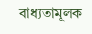বাধ্যতামূলক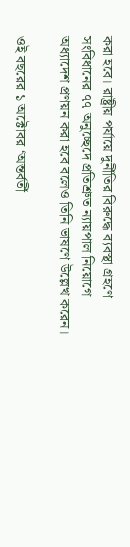করা হবে। রাষ্ট্রীয় পর্যায়ে দুর্নীতির বিরুদ্ধে ব্যবস্থা গ্রহণে সংবিধানের ৭৭ অনুচ্ছেদে প্রতিশ্রুত ন্যায়পাল নিয়োগে অধ্যাদেশ প্রণয়ন করা হবে বলেও তিনি ভাষণে উল্লেখ করেন।

ওই বছরের ১ অক্টোবর ‘অন্তর্বর্তী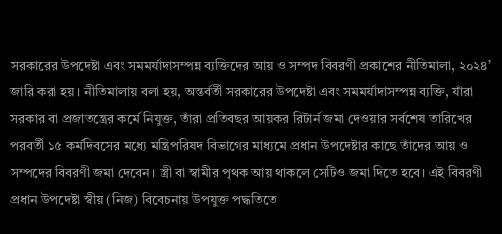সরকারের উপদেষ্টা এবং সমমর্যাদাসম্পন্ন ব্যক্তিদের আয় ও সম্পদ বিবরণী প্রকাশের নীতিমালা, ২০২৪’ জারি করা হয়। নীতিমালায় বলা হয়, অন্তর্বর্তী সরকারের উপদেষ্টা এবং সমমর্যাদাসম্পন্ন ব্যক্তি, যাঁরা সরকার বা প্রজাতন্ত্রের কর্মে নিযুক্ত, তাঁরা প্রতিবছর আয়কর রিটার্ন জমা দেওয়ার সর্বশেষ তারিখের পরবর্তী ১৫ কর্মদিবসের মধ্যে মন্ত্রিপরিষদ বিভাগের মাধ্যমে প্রধান উপদেষ্টার কাছে তাঁদের আয় ও সম্পদের বিবরণী জমা দেবেন। স্ত্রী বা স্বামীর পৃথক আয় থাকলে সেটিও জমা দিতে হবে। এই বিবরণী প্রধান উপদেষ্টা স্বীয় (নিজ) বিবেচনায় উপযুক্ত পদ্ধতিতে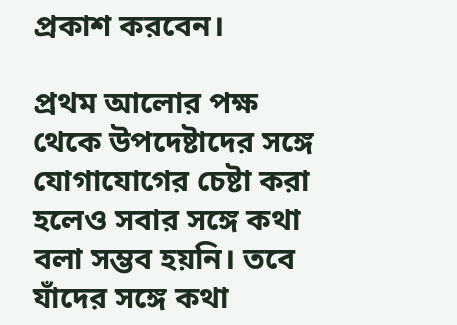প্রকাশ করবেন।

প্রথম আলোর পক্ষ থেকে উপদেষ্টাদের সঙ্গে যোগাযোগের চেষ্টা করা হলেও সবার সঙ্গে কথা বলা সম্ভব হয়নি। তবে যাঁদের সঙ্গে কথা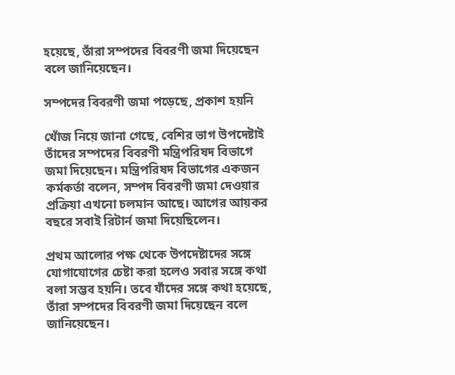হয়েছে, তাঁরা সম্পদের বিবরণী জমা দিয়েছেন বলে জানিয়েছেন।

সম্পদের বিবরণী জমা পড়েছে, প্রকাশ হয়নি

খোঁজ নিয়ে জানা গেছে, বেশির ভাগ উপদেষ্টাই তাঁদের সম্পদের বিবরণী মন্ত্রিপরিষদ বিভাগে জমা দিয়েছেন। মন্ত্রিপরিষদ বিভাগের একজন কর্মকর্তা বলেন, সম্পদ বিবরণী জমা দেওয়ার প্রক্রিয়া এখনো চলমান আছে। আগের আয়কর বছরে সবাই রিটার্ন জমা দিয়েছিলেন।

প্রথম আলোর পক্ষ থেকে উপদেষ্টাদের সঙ্গে যোগাযোগের চেষ্টা করা হলেও সবার সঙ্গে কথা বলা সম্ভব হয়নি। তবে যাঁদের সঙ্গে কথা হয়েছে, তাঁরা সম্পদের বিবরণী জমা দিয়েছেন বলে জানিয়েছেন।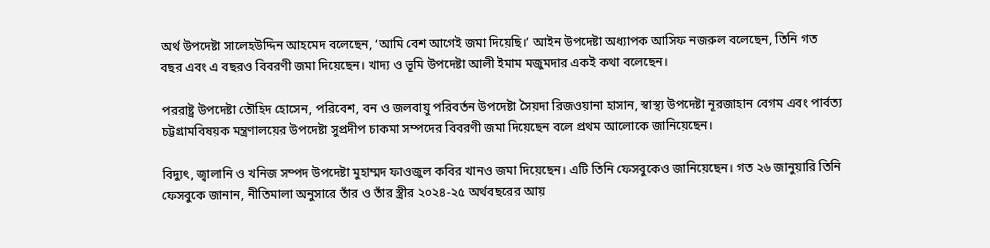অর্থ উপদেষ্টা সালেহউদ্দিন আহমেদ বলেছেন, ‘আমি বেশ আগেই জমা দিয়েছি।’ আইন উপদেষ্টা অধ্যাপক আসিফ নজরুল বলেছেন, তিনি গত বছর এবং এ বছরও বিবরণী জমা দিয়েছেন। খাদ্য ও ভূমি উপদেষ্টা আলী ইমাম মজুমদার একই কথা বলেছেন।

পররাষ্ট্র উপদেষ্টা তৌহিদ হোসেন, পরিবেশ, বন ও জলবায়ু পরিবর্তন উপদেষ্টা সৈয়দা রিজওয়ানা হাসান, স্বাস্থ্য উপদেষ্টা নূরজাহান বেগম এবং পার্বত্য চট্টগ্রামবিষয়ক মন্ত্রণালয়ের উপদেষ্টা সুপ্রদীপ চাকমা সম্পদের বিবরণী জমা দিয়েছেন বলে প্রথম আলোকে জানিয়েছেন।

বিদ্যুৎ, জ্বালানি ও খনিজ সম্পদ উপদেষ্টা মুহাম্মদ ফাওজুল কবির খানও জমা দিয়েছেন। এটি তিনি ফেসবুকেও জানিয়েছেন। গত ২৬ জানুয়ারি তিনি ফেসবুকে জানান, নীতিমালা অনুসারে তাঁর ও তাঁর স্ত্রীর ২০২৪-২৫ অর্থবছরের আয়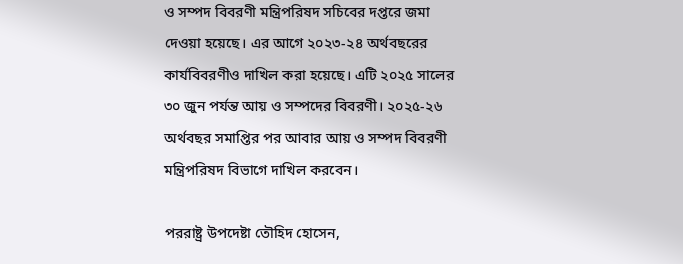ও সম্পদ বিবরণী মন্ত্রিপরিষদ সচিবের দপ্তরে জমা দেওয়া হয়েছে। এর আগে ২০২৩-২৪ অর্থবছরের কার্যবিবরণীও দাখিল করা হয়েছে। এটি ২০২৫ সালের ৩০ জুন পর্যন্ত আয় ও সম্পদের বিবরণী। ২০২৫-২৬ অর্থবছর সমাপ্তির পর আবার আয় ও সম্পদ বিবরণী মন্ত্রিপরিষদ বিভাগে দাখিল করবেন।

পররাষ্ট্র উপদেষ্টা তৌহিদ হোসেন,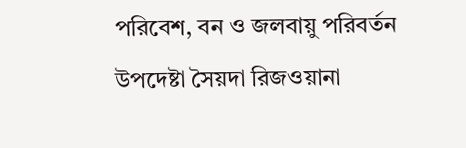পরিবেশ, বন ও জলবায়ু পরিবর্তন উপদেষ্টা সৈয়দা রিজওয়ানা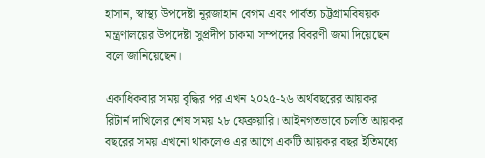হাসান, স্বাস্থ্য উপদেষ্টা নূরজাহান বেগম এবং পার্বত্য চট্টগ্রামবিষয়ক মন্ত্রণালয়ের উপদেষ্টা সুপ্রদীপ চাকমা সম্পদের বিবরণী জমা দিয়েছেন বলে জানিয়েছেন।

একাধিকবার সময় বৃদ্ধির পর এখন ২০২৫-২৬ অর্থবছরের আয়কর রিটার্ন দাখিলের শেষ সময় ২৮ ফেব্রুয়ারি। আইনগতভাবে চলতি আয়কর বছরের সময় এখনো থাকলেও এর আগে একটি আয়কর বছর ইতিমধ্যে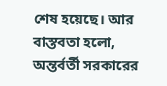শেষ হয়েছে। আর বাস্তবতা হলো, অন্তর্বর্তী সরকারের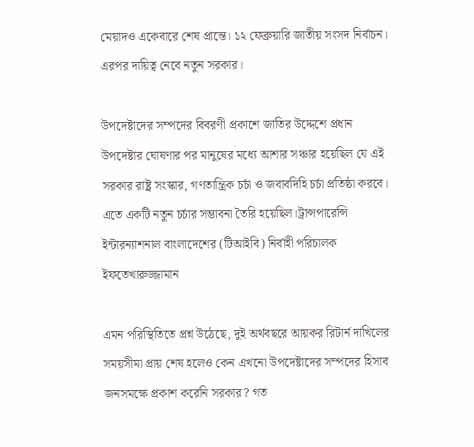মেয়াদও একেবারে শেষ প্রান্তে। ১২ ফেব্রুয়ারি জাতীয় সংসদ নির্বাচন। এরপর দায়িত্ব নেবে নতুন সরকার।

উপদেষ্টাদের সম্পদের বিবরণী প্রকাশে জাতির উদ্দেশে প্রধান উপদেষ্টার ঘোষণার পর মানুষের মধ্যে আশার সঞ্চার হয়েছিল যে এই সরকার রাষ্ট্র সংস্কার, গণতান্ত্রিক চর্চা ও জবাবদিহি চর্চা প্রতিষ্ঠা করবে। এতে একটি নতুন চর্চার সম্ভাবনা তৈরি হয়েছিল।ট্রান্সপারেন্সি ইন্টারন্যাশনাল বাংলাদেশের (টিআইবি) নির্বাহী পরিচালক ইফতেখারুজ্জামান

এমন পরিস্থিতিতে প্রশ্ন উঠেছে, দুই অর্থবছরে আয়কর রিটার্ন দাখিলের সময়সীমা প্রায় শেষ হলেও কেন এখনো উপদেষ্টাদের সম্পদের হিসাব জনসমক্ষে প্রকাশ করেনি সরকার? গত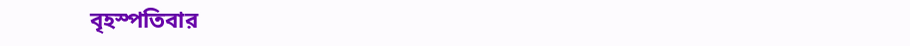বৃহস্পতিবার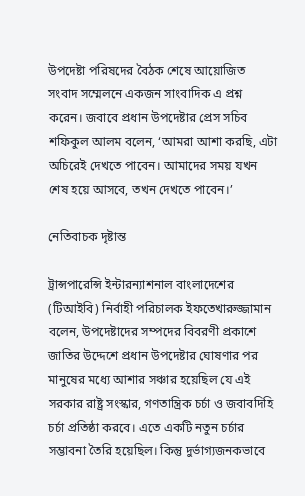উপদেষ্টা পরিষদের বৈঠক শেষে আয়োজিত সংবাদ সম্মেলনে একজন সাংবাদিক এ প্রশ্ন করেন। জবাবে প্রধান উপদেষ্টার প্রেস সচিব শফিকুল আলম বলেন, ‘আমরা আশা করছি, এটা অচিরেই দেখতে পাবেন। আমাদের সময় যখন শেষ হয়ে আসবে, তখন দেখতে পাবেন।’

নেতিবাচক দৃষ্টান্ত

ট্রান্সপারেন্সি ইন্টারন্যাশনাল বাংলাদেশের (টিআইবি) নির্বাহী পরিচালক ইফতেখারুজ্জামান বলেন, উপদেষ্টাদের সম্পদের বিবরণী প্রকাশে জাতির উদ্দেশে প্রধান উপদেষ্টার ঘোষণার পর মানুষের মধ্যে আশার সঞ্চার হয়েছিল যে এই সরকার রাষ্ট্র সংস্কার, গণতান্ত্রিক চর্চা ও জবাবদিহি চর্চা প্রতিষ্ঠা করবে। এতে একটি নতুন চর্চার সম্ভাবনা তৈরি হয়েছিল। কিন্তু দুর্ভাগ্যজনকভাবে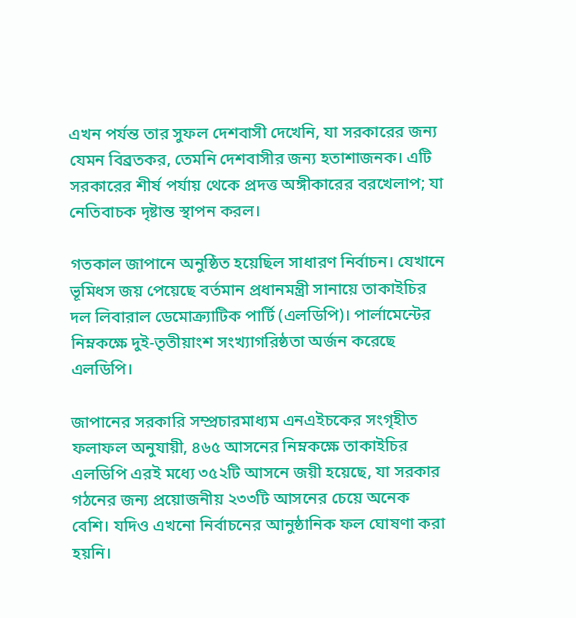এখন পর্যন্ত তার সুফল দেশবাসী দেখেনি, যা সরকারের জন্য যেমন বিব্রতকর, তেমনি দেশবাসীর জন্য হতাশাজনক। এটি সরকারের শীর্ষ পর্যায় থেকে প্রদত্ত অঙ্গীকারের বরখেলাপ; যা নেতিবাচক দৃষ্টান্ত স্থাপন করল।

গতকাল জাপানে অনুষ্ঠিত হয়েছিল সাধারণ নির্বাচন। যেখানে ভূমিধস জয় পেয়েছে বর্তমান প্রধানমন্ত্রী সানায়ে তাকাইচির দল লিবারাল ডেমোক্র্যাটিক পার্টি (এলডিপি)। পার্লামেন্টের নিম্নকক্ষে দুই-তৃতীয়াংশ সংখ্যাগরিষ্ঠতা অর্জন করেছে এলডিপি।

জাপানের সরকারি সম্প্রচারমাধ্যম এনএইচকের সংগৃহীত ফলাফল অনুযায়ী, ৪৬৫ আসনের নিম্নকক্ষে তাকাইচির এলডিপি এরই মধ্যে ৩৫২টি আসনে জয়ী হয়েছে, যা সরকার গঠনের জন্য প্রয়োজনীয় ২৩৩টি আসনের চেয়ে অনেক বেশি। যদিও এখনো নির্বাচনের আনুষ্ঠানিক ফল ঘোষণা করা হয়নি।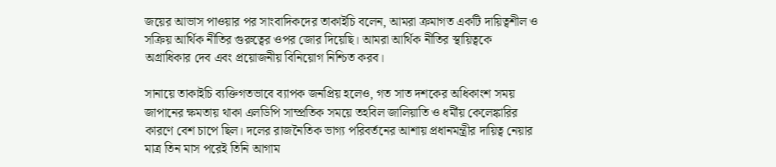জয়ের আভাস পাওয়ার পর সাংবাদিকদের তাকাইচি বলেন, আমরা ক্রমাগত একটি দায়িত্বশীল ও সক্রিয় আর্থিক নীতির গুরুত্বের ওপর জোর দিয়েছি। আমরা আর্থিক নীতির স্থায়িত্বকে অগ্রাধিকার দেব এবং প্রয়োজনীয় বিনিয়োগ নিশ্চিত করব।

সানায়ে তাকাইচি ব্যক্তিগতভাবে ব্যাপক জনপ্রিয় হলেও, গত সাত দশকের অধিকাংশ সময় জাপানের ক্ষমতায় থাকা এলডিপি সাম্প্রতিক সময়ে তহবিল জালিয়াতি ও ধর্মীয় কেলেঙ্কারির কারণে বেশ চাপে ছিল। দলের রাজনৈতিক ভাগ্য পরিবর্তনের আশায় প্রধানমন্ত্রীর দায়িত্ব নেয়ার মাত্র তিন মাস পরেই তিনি আগাম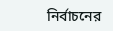নির্বাচনের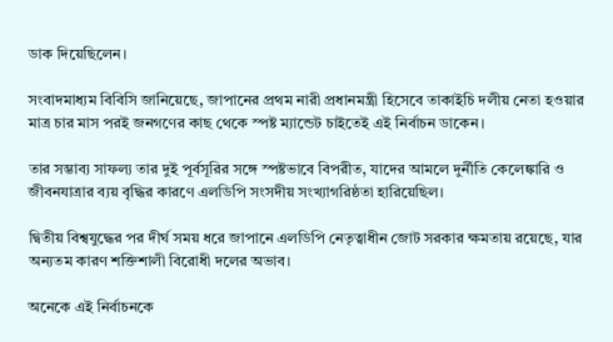ডাক দিয়েছিলেন।

সংবাদমাধ্যম বিবিসি জানিয়েছে, জাপানের প্রথম নারী প্রধানমন্ত্রী হিসেবে তাকাইচি দলীয় নেতা হওয়ার মাত্র চার মাস পরই জনগণের কাছ থেকে স্পষ্ট ম্যান্ডেট চাইতেই এই নির্বাচন ডাকেন।

তার সম্ভাব্য সাফল্য তার দুই পূর্বসূরির সঙ্গে স্পষ্টভাবে বিপরীত, যাদের আমলে দুর্নীতি কেলেঙ্কারি ও জীবনযাত্রার ব্যয় বৃদ্ধির কারণে এলডিপি সংসদীয় সংখ্যাগরিষ্ঠতা হারিয়েছিল।

দ্বিতীয় বিশ্বযুদ্ধের পর দীর্ঘ সময় ধরে জাপানে এলডিপি নেতৃত্বাধীন জোট সরকার ক্ষমতায় রয়েছে, যার অন্যতম কারণ শক্তিশালী বিরোধী দলের অভাব।

অনেকে এই নির্বাচনকে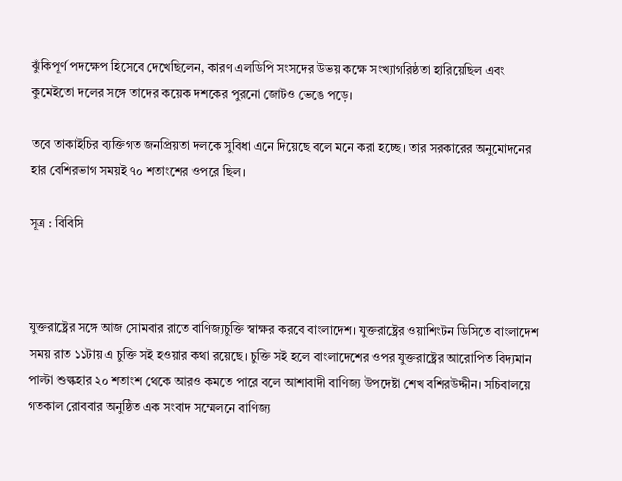ঝুঁকিপূর্ণ পদক্ষেপ হিসেবে দেখেছিলেন, কারণ এলডিপি সংসদের উভয় কক্ষে সংখ্যাগরিষ্ঠতা হারিয়েছিল এবং কুমেইতো দলের সঙ্গে তাদের কয়েক দশকের পুরনো জোটও ভেঙে পড়ে।

তবে তাকাইচির ব্যক্তিগত জনপ্রিয়তা দলকে সুবিধা এনে দিয়েছে বলে মনে করা হচ্ছে। তার সরকারের অনুমোদনের হার বেশিরভাগ সময়ই ৭০ শতাংশের ওপরে ছিল।

সূত্র : বিবিসি



যুক্তরাষ্ট্রের সঙ্গে আজ সোমবার রাতে বাণিজ্যচুক্তি স্বাক্ষর করবে বাংলাদেশ। যুক্তরাষ্ট্রের ওয়াশিংটন ডিসিতে বাংলাদেশ সময় রাত ১১টায় এ চুক্তি সই হওয়ার কথা রয়েছে। চুক্তি সই হলে বাংলাদেশের ওপর যুক্তরাষ্ট্রের আরোপিত বিদ্যমান পাল্টা শুল্কহার ২০ শতাংশ থেকে আরও কমতে পারে বলে আশাবাদী বাণিজ্য উপদেষ্টা শেখ বশিরউদ্দীন। সচিবালয়ে গতকাল রোববার অনুষ্ঠিত এক সংবাদ সম্মেলনে বাণিজ্য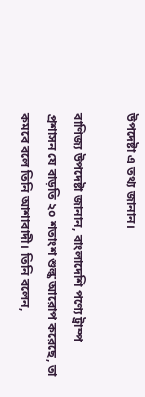উপদেষ্টা এ তথ্য জানান।

বাণিজ্য উপদেষ্টা জানান, বাংলাদেশি পণ্যে ট্রাম্প প্রশাসন যে বাড়তি ২০ শতাংশ শুল্ক আরোপ করেছে, তা কমবে বলে তিনি আশাবাদী। তিনি বলেন,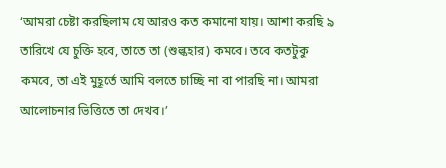‘আমরা চেষ্টা করছিলাম যে আরও কত কমানো যায়। আশা করছি ৯ তারিখে যে চুক্তি হবে, তাতে তা (শুল্কহার) কমবে। তবে কতটুকু কমবে, তা এই মুহূর্তে আমি বলতে চাচ্ছি না বা পারছি না। আমরা আলোচনার ভিত্তিতে তা দেখব।’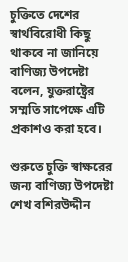চুক্তিতে দেশের স্বার্থবিরোধী কিছু থাকবে না জানিয়ে বাণিজ্য উপদেষ্টা বলেন, যুক্তরাষ্ট্রের সম্মতি সাপেক্ষে এটি প্রকাশও করা হবে।

শুরুতে চুক্তি স্বাক্ষরের জন্য বাণিজ্য উপদেষ্টা শেখ বশিরউদ্দীন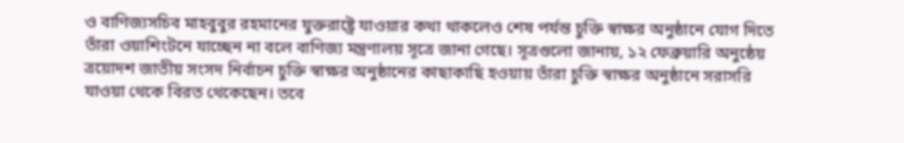ও বাণিজ্যসচিব মাহবুবুর রহমানের যুক্তরাষ্ট্রে যাওয়ার কথা থাকলেও শেষ পর্যন্ত চুক্তি স্বাক্ষর অনুষ্ঠানে যোগ দিতে তাঁরা ওয়াশিংটনে যাচ্ছেন না বলে বাণিজ্য মন্ত্রণালয় সূত্রে জানা গেছে। সূত্রগুলো জানায়, ১২ ফেব্রুয়ারি অনুষ্ঠেয় ত্রয়োদশ জাতীয় সংসদ নির্বাচন চুক্তি স্বাক্ষর অনুষ্ঠানের কাছাকাছি হওয়ায় তাঁরা চুক্তি স্বাক্ষর অনুষ্ঠানে সরাসরি যাওয়া থেকে বিরত থেকেছেন। তবে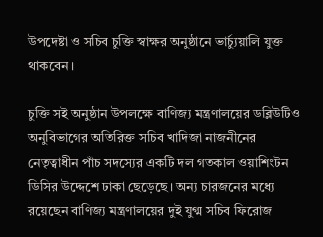উপদেষ্টা ও সচিব চুক্তি স্বাক্ষর অনুষ্ঠানে ভার্চ্যুয়ালি যুক্ত থাকবেন।

চুক্তি সই অনুষ্ঠান উপলক্ষে বাণিজ্য মন্ত্রণালয়ের ডব্লিউটিও অনুবিভাগের অতিরিক্ত সচিব খাদিজা নাজনীনের নেতৃত্বাধীন পাঁচ সদস্যের একটি দল গতকাল ওয়াশিংটন ডিসির উদ্দেশে ঢাকা ছেড়েছে। অন্য চারজনের মধ্যে রয়েছেন বাণিজ্য মন্ত্রণালয়ের দুই যুগ্ম সচিব ফিরোজ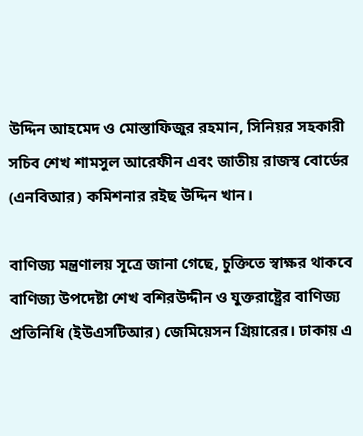উদ্দিন আহমেদ ও মোস্তাফিজুর রহমান, সিনিয়র সহকারী সচিব শেখ শামসুল আরেফীন এবং জাতীয় রাজস্ব বোর্ডের (এনবিআর) কমিশনার রইছ উদ্দিন খান।

বাণিজ্য মন্ত্রণালয় সূত্রে জানা গেছে, চুক্তিতে স্বাক্ষর থাকবে বাণিজ্য উপদেষ্টা শেখ বশিরউদ্দীন ও যুক্তরাষ্ট্রের বাণিজ্য প্রতিনিধি (ইউএসটিআর) জেমিয়েসন গ্রিয়ারের। ঢাকায় এ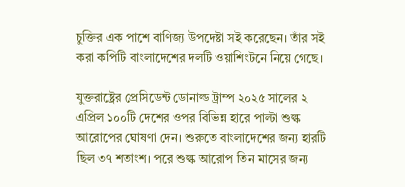চুক্তির এক পাশে বাণিজ্য উপদেষ্টা সই করেছেন। তাঁর সই করা কপিটি বাংলাদেশের দলটি ওয়াশিংটনে নিয়ে গেছে।

যুক্তরাষ্ট্রের প্রেসিডেন্ট ডোনাল্ড ট্রাম্প ২০২৫ সালের ২ এপ্রিল ১০০টি দেশের ওপর বিভিন্ন হারে পাল্টা শুল্ক আরোপের ঘোষণা দেন। শুরুতে বাংলাদেশের জন্য হারটি ছিল ৩৭ শতাংশ। পরে শুল্ক আরোপ তিন মাসের জন্য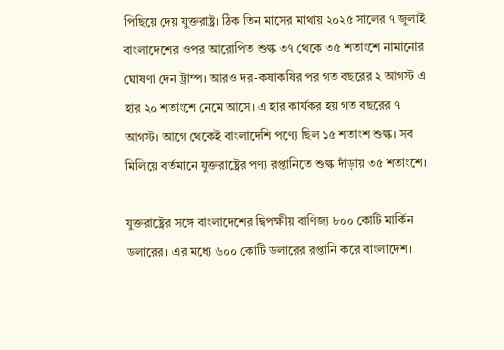পিছিয়ে দেয় যুক্তরাষ্ট্র। ঠিক তিন মাসের মাথায় ২০২৫ সালের ৭ জুলাই বাংলাদেশের ওপর আরোপিত শুল্ক ৩৭ থেকে ৩৫ শতাংশে নামানোর ঘোষণা দেন ট্রাম্প। আরও দর-কষাকষির পর গত বছরের ২ আগস্ট এ হার ২০ শতাংশে নেমে আসে। এ হার কার্যকর হয় গত বছরের ৭ আগস্ট। আগে থেকেই বাংলাদেশি পণ্যে ছিল ১৫ শতাংশ শুল্ক। সব মিলিয়ে বর্তমানে যুক্তরাষ্ট্রের পণ্য রপ্তানিতে শুল্ক দাঁড়ায় ৩৫ শতাংশে।

যুক্তরাষ্ট্রের সঙ্গে বাংলাদেশের দ্বিপক্ষীয় বাণিজ্য ৮০০ কোটি মার্কিন ডলারের। এর মধ্যে ৬০০ কোটি ডলারের রপ্তানি করে বাংলাদেশ।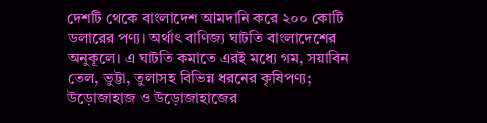দেশটি থেকে বাংলাদেশ আমদানি করে ২০০ কোটি ডলারের পণ্য। অর্থাৎ বাণিজ্য ঘাটতি বাংলাদেশের অনুকূলে। এ ঘাটতি কমাতে এরই মধ্যে গম, সয়াবিন তেল, ভুট্টা, তুলাসহ বিভিন্ন ধরনের কৃষিপণ্য; উড়োজাহাজ ও উড়োজাহাজের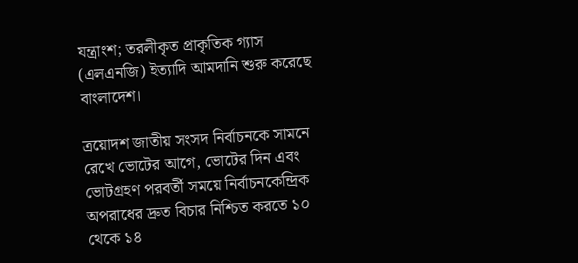যন্ত্রাংশ; তরলীকৃত প্রাকৃতিক গ্যাস (এলএনজি) ইত্যাদি আমদানি শুরু করেছে বাংলাদেশ।

ত্রয়োদশ জাতীয় সংসদ নির্বাচনকে সামনে রেখে ভোটের আগে, ভোটের দিন এবং ভোটগ্রহণ পরবর্তী সময়ে নির্বাচনকেন্দ্রিক অপরাধের দ্রুত বিচার নিশ্চিত করতে ১০ থেকে ১৪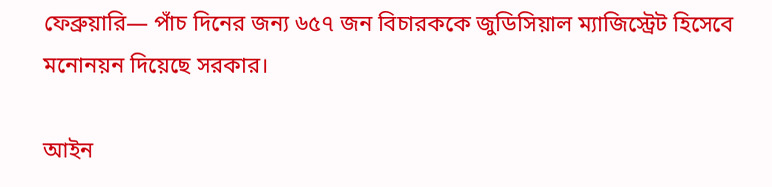ফেব্রুয়ারি— পাঁচ দিনের জন্য ৬৫৭ জন বিচারককে জুডিসিয়াল ম্যাজিস্ট্রেট হিসেবে মনোনয়ন দিয়েছে সরকার।

আইন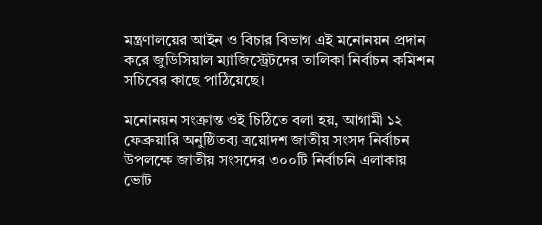মন্ত্রণালয়ের আইন ও বিচার বিভাগ এই মনোনয়ন প্রদান করে জুডিসিয়াল ম্যাজিস্ট্রেটদের তালিকা নির্বাচন কমিশন সচিবের কাছে পাঠিয়েছে।

মনোনয়ন সংক্রান্ত ওই চিঠিতে বলা হয়, আগামী ১২ ফেব্রুয়ারি অনুষ্ঠিতব্য ত্রয়োদশ জাতীয় সংসদ নির্বাচন উপলক্ষে জাতীয় সংসদের ৩০০টি নির্বাচনি এলাকায় ভোট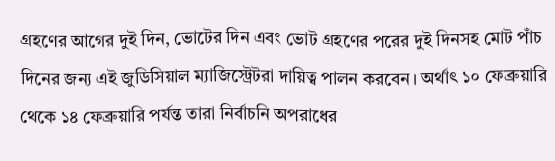গ্রহণের আগের দুই দিন, ভোটের দিন এবং ভোট গ্রহণের পরের দুই দিনসহ মোট পাঁচ দিনের জন্য এই জুডিসিয়াল ম্যাজিস্ট্রেটরা দায়িত্ব পালন করবেন। অর্থাৎ ১০ ফেব্রুয়ারি থেকে ১৪ ফেব্রুয়ারি পর্যন্ত তারা নির্বাচনি অপরাধের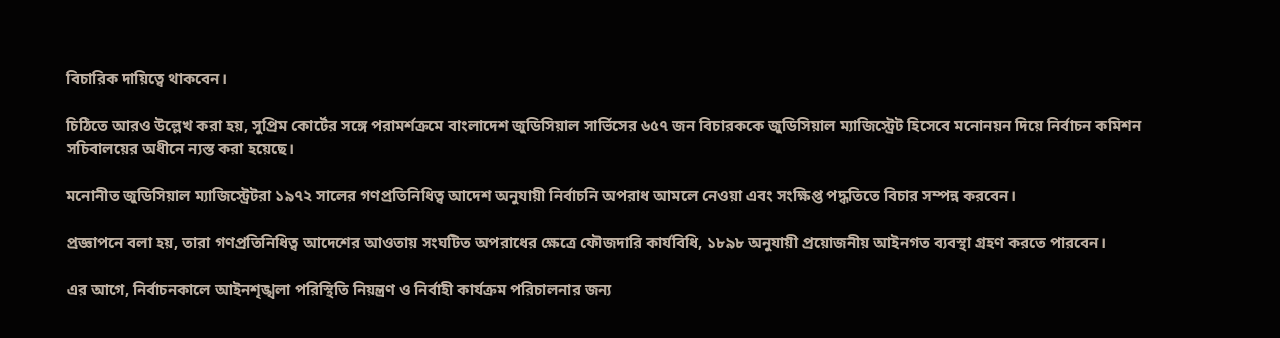বিচারিক দায়িত্বে থাকবেন।

চিঠিতে আরও উল্লেখ করা হয়, সুপ্রিম কোর্টের সঙ্গে পরামর্শক্রমে বাংলাদেশ জুডিসিয়াল সার্ভিসের ৬৫৭ জন বিচারককে জুডিসিয়াল ম্যাজিস্ট্রেট হিসেবে মনোনয়ন দিয়ে নির্বাচন কমিশন সচিবালয়ের অধীনে ন্যস্ত করা হয়েছে।

মনোনীত জুডিসিয়াল ম্যাজিস্ট্রেটরা ১৯৭২ সালের গণপ্রতিনিধিত্ব আদেশ অনুযায়ী নির্বাচনি অপরাধ আমলে নেওয়া এবং সংক্ষিপ্ত পদ্ধতিতে বিচার সম্পন্ন করবেন।

প্রজ্ঞাপনে বলা হয়, তারা গণপ্রতিনিধিত্ব আদেশের আওতায় সংঘটিত অপরাধের ক্ষেত্রে ফৌজদারি কার্যবিধি, ১৮৯৮ অনুযায়ী প্রয়োজনীয় আইনগত ব্যবস্থা গ্রহণ করতে পারবেন।

এর আগে, নির্বাচনকালে আইনশৃঙ্খলা পরিস্থিতি নিয়ন্ত্রণ ও নির্বাহী কার্যক্রম পরিচালনার জন্য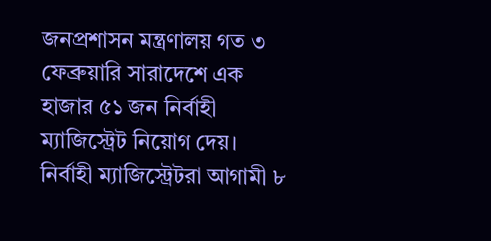জনপ্রশাসন মন্ত্রণালয় গত ৩ ফেব্রুয়ারি সারাদেশে এক হাজার ৫১ জন নির্বাহী ম্যাজিস্ট্রেট নিয়োগ দেয়। নির্বাহী ম্যাজিস্ট্রেটরা আগামী ৮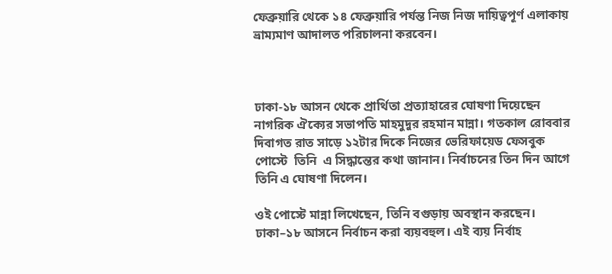ফেব্রুয়ারি থেকে ১৪ ফেব্রুয়ারি পর্যন্ত নিজ নিজ দায়িত্বপূর্ণ এলাকায় ভ্রাম্যমাণ আদালত পরিচালনা করবেন।



ঢাকা-১৮ আসন থেকে প্রার্থিতা প্রত্যাহারের ঘোষণা দিয়েছেন নাগরিক ঐক্যের সভাপতি মাহমুদুর রহমান মান্না। গতকাল রোববার দিবাগত রাত সাড়ে ১২টার দিকে নিজের ভেরিফায়েড ফেসবুক পোস্টে  তিনি  এ সিদ্ধান্তের কথা জানান। নির্বাচনের তিন দিন আগে তিনি এ ঘোষণা দিলেন।

ওই পোস্টে মান্না লিখেছেন, তিনি বগুড়ায় অবস্থান করছেন। ঢাকা–১৮ আসনে নির্বাচন করা ব্যয়বহুল। এই ব্যয় নির্বাহ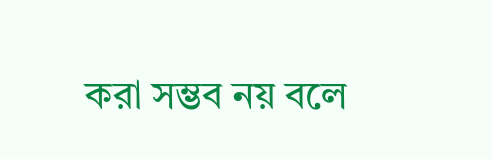করা সম্ভব নয় বলে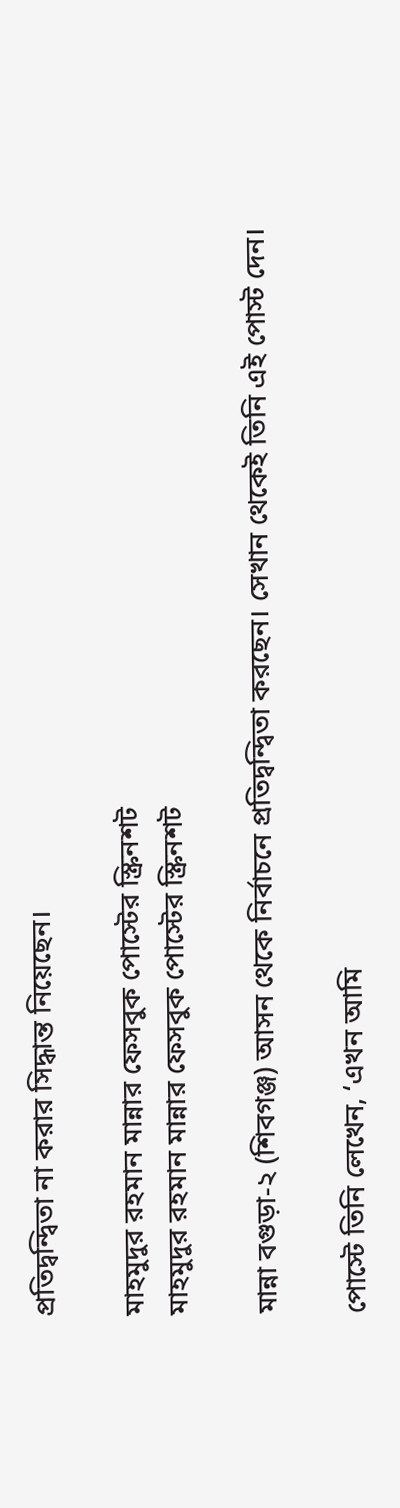প্রতিদ্বন্দ্বিতা না করার সিদ্ধান্ত নিয়েছেন।

মাহমুদুর রহমান মান্নার ফেসবুক পোস্টের স্ক্রিনশট
মাহমুদুর রহমান মান্নার ফেসবুক পোস্টের স্ক্রিনশট

মান্না বগুড়া-২ (শিবগঞ্জ) আসন থেকে নির্বাচনে প্রতিদ্বন্দ্বিতা করছেন। সেখান থেকেই তিনি এই পোস্ট দেন।

পোস্টে তিনি লেখেন, ‘এখন আমি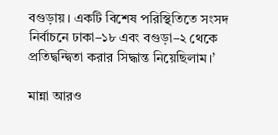বগুড়ায়। একটি বিশেষ পরিস্থিতিতে সংসদ নির্বাচনে ঢাকা–১৮ এবং বগুড়া–২ থেকে প্রতিদ্বন্দ্বিতা করার সিদ্ধান্ত নিয়েছিলাম।’

মান্না আরও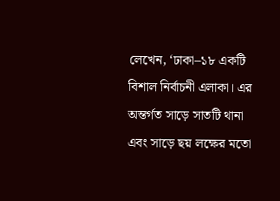লেখেন, ‘ঢাকা–১৮ একটি বিশাল নির্বাচনী এলাকা। এর অন্তর্গত সাড়ে সাতটি থানা এবং সাড়ে ছয় লক্ষের মতো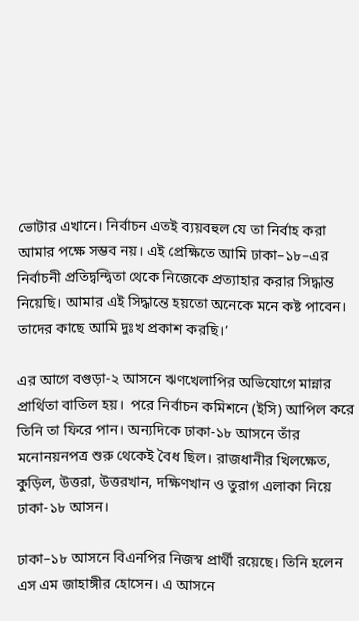ভোটার এখানে। নির্বাচন এতই ব্যয়বহুল যে তা নির্বাহ করা আমার পক্ষে সম্ভব নয়। এই প্রেক্ষিতে আমি ঢাকা–১৮–এর নির্বাচনী প্রতিদ্বন্দ্বিতা থেকে নিজেকে প্রত্যাহার করার সিদ্ধান্ত নিয়েছি। আমার এই সিদ্ধান্তে হয়তো অনেকে মনে কষ্ট পাবেন। তাদের কাছে আমি দুঃখ প্রকাশ করছি।’

এর আগে বগুড়া-২ আসনে ঋণখেলাপির অভিযোগে মান্নার প্রার্থিতা বাতিল হয়।  পরে নির্বাচন কমিশনে (ইসি) আপিল করে তিনি তা ফিরে পান। অন্যদিকে ঢাকা-১৮ আসনে তাঁর মনোনয়নপত্র শুরু থেকেই বৈধ ছিল। রাজধানীর খিলক্ষেত, কুড়িল, উত্তরা, উত্তরখান, দক্ষিণখান ও তুরাগ এলাকা নিয়ে ঢাকা-১৮ আসন।

ঢাকা–১৮ আসনে বিএনপির নিজস্ব প্রার্থী রয়েছে। তিনি হলেন এস এম জাহাঙ্গীর হোসেন। এ আসনে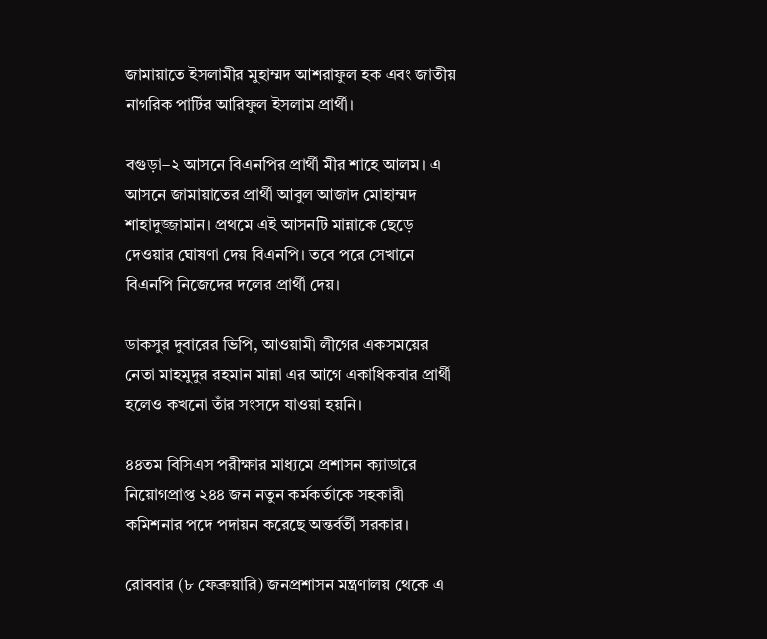জামায়াতে ইসলামীর মুহাম্মদ আশরাফুল হক এবং জাতীয় নাগরিক পার্টির আরিফুল ইসলাম প্রার্থী।

বগুড়া–২ আসনে বিএনপির প্রার্থী মীর শাহে আলম। এ আসনে জামায়াতের প্রার্থী আবুল আজাদ মোহাম্মদ শাহাদুজ্জামান। প্রথমে এই আসনটি মান্নাকে ছেড়ে দেওয়ার ঘোষণা দেয় বিএনপি। তবে পরে সেখানে বিএনপি নিজেদের দলের প্রার্থী দেয়।

ডাকসুর দুবারের ভিপি, আওয়ামী লীগের একসময়ের নেতা মাহমুদুর রহমান মান্না এর আগে একাধিকবার প্রার্থী হলেও কখনো তাঁর সংসদে যাওয়া হয়নি।

৪৪তম বিসিএস পরীক্ষার মাধ্যমে প্রশাসন ক্যাডারে নিয়োগপ্রাপ্ত ২৪৪ জন নতুন কর্মকর্তাকে সহকারী কমিশনার পদে পদায়ন করেছে অন্তর্বর্তী সরকার।

রোববার (৮ ফেব্রুয়ারি) জনপ্রশাসন মন্ত্রণালয় থেকে এ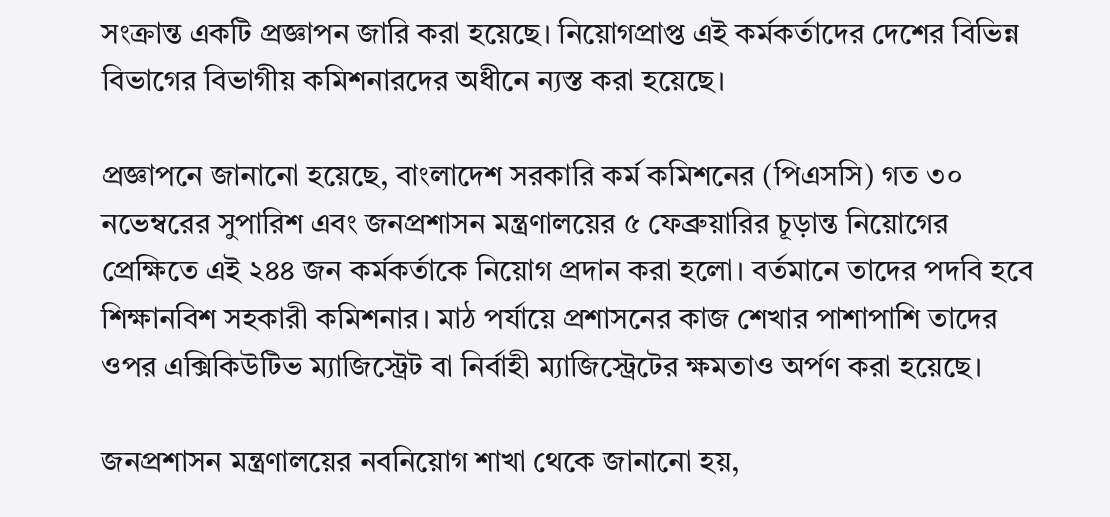সংক্রান্ত একটি প্রজ্ঞাপন জারি করা হয়েছে। নিয়োগপ্রাপ্ত এই কর্মকর্তাদের দেশের বিভিন্ন বিভাগের বিভাগীয় কমিশনারদের অধীনে ন্যস্ত করা হয়েছে।

প্রজ্ঞাপনে জানানো হয়েছে, বাংলাদেশ সরকারি কর্ম কমিশনের (পিএসসি) গত ৩০ নভেম্বরের সুপারিশ এবং জনপ্রশাসন মন্ত্রণালয়ের ৫ ফেব্রুয়ারির চূড়ান্ত নিয়োগের প্রেক্ষিতে এই ২৪৪ জন কর্মকর্তাকে নিয়োগ প্রদান করা হলো। বর্তমানে তাদের পদবি হবে শিক্ষানবিশ সহকারী কমিশনার। মাঠ পর্যায়ে প্রশাসনের কাজ শেখার পাশাপাশি তাদের ওপর এক্সিকিউটিভ ম্যাজিস্ট্রেট বা নির্বাহী ম্যাজিস্ট্রেটের ক্ষমতাও অর্পণ করা হয়েছে।

জনপ্রশাসন মন্ত্রণালয়ের নবনিয়োগ শাখা থেকে জানানো হয়,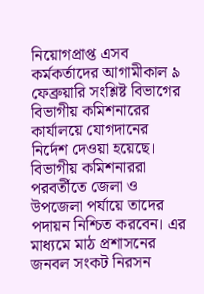নিয়োগপ্রাপ্ত এসব কর্মকর্তাদের আগামীকাল ৯ ফেব্রুয়ারি সংশ্লিষ্ট বিভাগের বিভাগীয় কমিশনারের কার্যালয়ে যোগদানের নির্দেশ দেওয়া হয়েছে। বিভাগীয় কমিশনাররা পরবর্তীতে জেলা ও উপজেলা পর্যায়ে তাদের পদায়ন নিশ্চিত করবেন। এর মাধ্যমে মাঠ প্রশাসনের জনবল সংকট নিরসন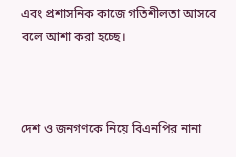এবং প্রশাসনিক কাজে গতিশীলতা আসবে বলে আশা করা হচ্ছে।



দেশ ও জনগণকে নিয়ে বিএনপির নানা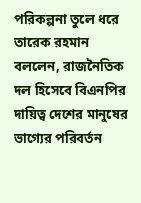পরিকল্পনা তুলে ধরে তারেক রহমান বললেন, রাজনৈতিক দল হিসেবে বিএনপির দায়িত্ব দেশের মানুষের ভাগ্যের পরিবর্তন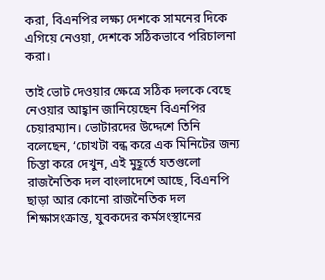করা, বিএনপির লক্ষ্য দেশকে সামনের দিকে এগিয়ে নেওয়া, দেশকে সঠিকভাবে পরিচালনা করা।

তাই ভোট দেওয়ার ক্ষেত্রে সঠিক দলকে বেছে নেওয়ার আহ্বান জানিয়েছেন বিএনপির চেয়ারম্যান। ভোটারদের উদ্দেশে তিনি বলেছেন, ‘চোখটা বন্ধ করে এক মিনিটের জন্য চিন্তা করে দেখুন, এই মুহূর্তে যতগুলো রাজনৈতিক দল বাংলাদেশে আছে, বিএনপি ছাড়া আর কোনো রাজনৈতিক দল শিক্ষাসংক্রান্ত, যুবকদের কর্মসংস্থানের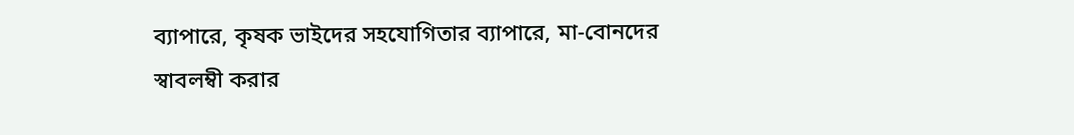ব্যাপারে, কৃষক ভাইদের সহযোগিতার ব্যাপারে, মা-বোনদের স্বাবলম্বী করার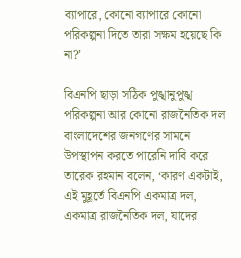ব্যাপারে, কোনো ব্যাপারে কোনো পরিকল্পনা দিতে তারা সক্ষম হয়েছে কি না?’

বিএনপি ছাড়া সঠিক পুঙ্খানুপুঙ্খ পরিকল্পনা আর কোনো রাজনৈতিক দল বাংলাদেশের জনগণের সামনে উপস্থাপন করতে পারেনি দাবি করে তারেক রহমান বলেন, ‘কারণ একটাই, এই মুহূর্তে বিএনপি একমাত্র দল, একমাত্র রাজনৈতিক দল, যাদের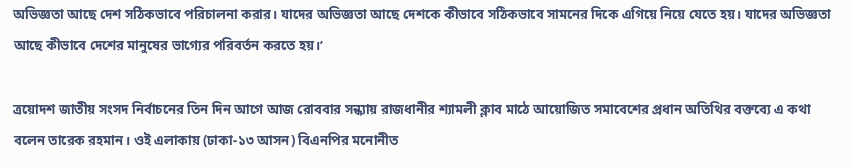অভিজ্ঞতা আছে দেশ সঠিকভাবে পরিচালনা করার। যাদের অভিজ্ঞতা আছে দেশকে কীভাবে সঠিকভাবে সামনের দিকে এগিয়ে নিয়ে যেতে হয়। যাদের অভিজ্ঞতা আছে কীভাবে দেশের মানুষের ভাগ্যের পরিবর্তন করতে হয়।’

ত্রয়োদশ জাতীয় সংসদ নির্বাচনের তিন দিন আগে আজ রোববার সন্ধ্যায় রাজধানীর শ্যামলী ক্লাব মাঠে আয়োজিত সমাবেশের প্রধান অতিথির বক্তব্যে এ কথা বলেন তারেক রহমান। ওই এলাকায় (ঢাকা-১৩ আসন) বিএনপির মনোনীত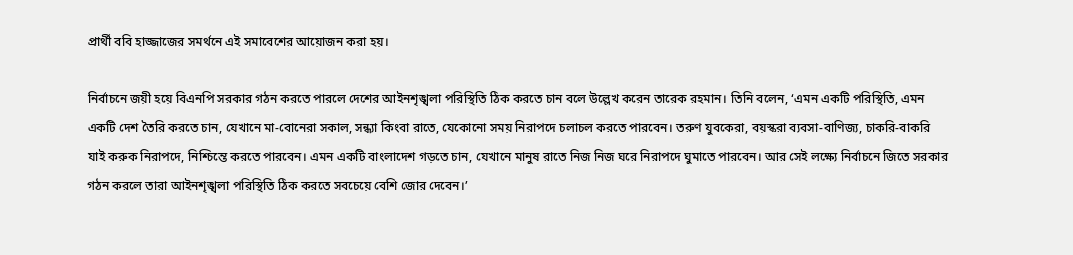প্রার্থী ববি হাজ্জাজের সমর্থনে এই সমাবেশের আয়োজন করা হয়।

নির্বাচনে জয়ী হয়ে বিএনপি সরকার গঠন করতে পারলে দেশের আইনশৃঙ্খলা পরিস্থিতি ঠিক করতে চান বলে উল্লেখ করেন তারেক রহমান। তিনি বলেন, ‘এমন একটি পরিস্থিতি, এমন একটি দেশ তৈরি করতে চান, যেখানে মা-বোনেরা সকাল, সন্ধ্যা কিংবা রাতে, যেকোনো সময় নিরাপদে চলাচল করতে পারবেন। তরুণ যুবকেরা, বয়স্করা ব্যবসা-বাণিজ্য, চাকরি-বাকরি যাই করুক নিরাপদে, নিশ্চিন্তে করতে পারবেন। এমন একটি বাংলাদেশ গড়তে চান, যেখানে মানুষ রাতে নিজ নিজ ঘরে নিরাপদে ঘুমাতে পারবেন। আর সেই লক্ষ্যে নির্বাচনে জিতে সরকার গঠন করলে তারা আইনশৃঙ্খলা পরিস্থিতি ঠিক করতে সবচেয়ে বেশি জোর দেবেন।’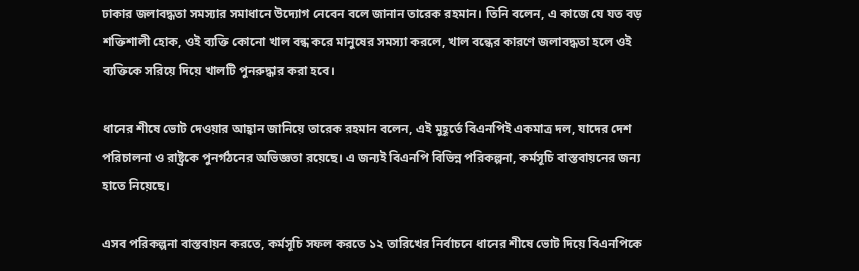ঢাকার জলাবদ্ধতা সমস্যার সমাধানে উদ্যোগ নেবেন বলে জানান তারেক রহমান। তিনি বলেন, এ কাজে যে যত বড় শক্তিশালী হোক, ওই ব্যক্তি কোনো খাল বন্ধ করে মানুষের সমস্যা করলে, খাল বন্ধের কারণে জলাবদ্ধতা হলে ওই ব্যক্তিকে সরিয়ে দিয়ে খালটি পুনরুদ্ধার করা হবে।

ধানের শীষে ভোট দেওয়ার আহ্বান জানিয়ে তারেক রহমান বলেন, এই মুহূর্তে বিএনপিই একমাত্র দল, যাদের দেশ পরিচালনা ও রাষ্ট্রকে পুনর্গঠনের অভিজ্ঞতা রয়েছে। এ জন্যই বিএনপি বিভিন্ন পরিকল্পনা, কর্মসূচি বাস্তবায়নের জন্য হাতে নিয়েছে।

এসব পরিকল্পনা বাস্তবায়ন করতে, কর্মসূচি সফল করতে ১২ তারিখের নির্বাচনে ধানের শীষে ভোট দিয়ে বিএনপিকে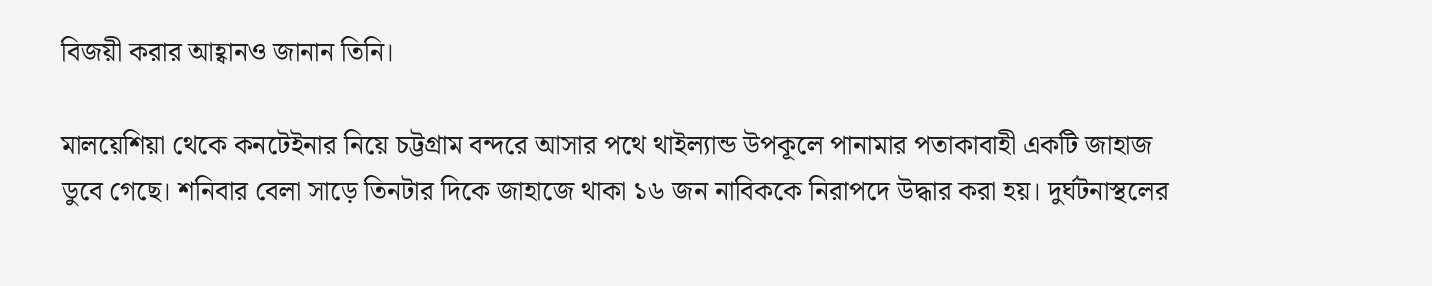বিজয়ী করার আহ্বানও জানান তিনি।

মালয়েশিয়া থেকে কনটেইনার নিয়ে চট্টগ্রাম বন্দরে আসার পথে থাইল্যান্ড উপকূলে পানামার পতাকাবাহী একটি জাহাজ ডুবে গেছে। শনিবার বেলা সাড়ে তিনটার দিকে জাহাজে থাকা ১৬ জন নাবিককে নিরাপদে উদ্ধার করা হয়। দুর্ঘটনাস্থলের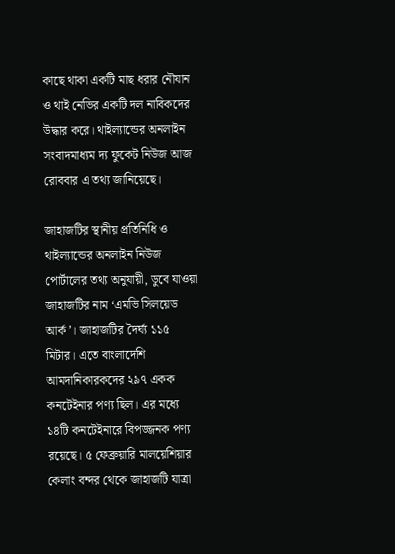কাছে থাকা একটি মাছ ধরার নৌযান ও থাই নেভির একটি দল নাবিকদের উদ্ধার করে। থাইল্যান্ডের অনলাইন সংবাদমাধ্যম দ্য ফুকেট নিউজ আজ রোববার এ তথ্য জানিয়েছে।

জাহাজটির স্থানীয় প্রতিনিধি ও থাইল্যান্ডের অনলাইন নিউজ পোর্টালের তথ্য অনুযায়ী, ডুবে যাওয়া জাহাজটির নাম ‘এমভি সিলয়েড আর্ক’। জাহাজটির দৈর্ঘ্য ১১৫ মিটার। এতে বাংলাদেশি আমদানিকারকদের ২৯৭ একক কনটেইনার পণ্য ছিল। এর মধ্যে ১৪টি কনটেইনারে বিপজ্জনক পণ্য রয়েছে। ৫ ফেব্রুয়ারি মালয়েশিয়ার কেলাং বন্দর থেকে জাহাজটি যাত্রা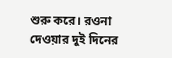শুরু করে। রওনা দেওয়ার দুই দিনের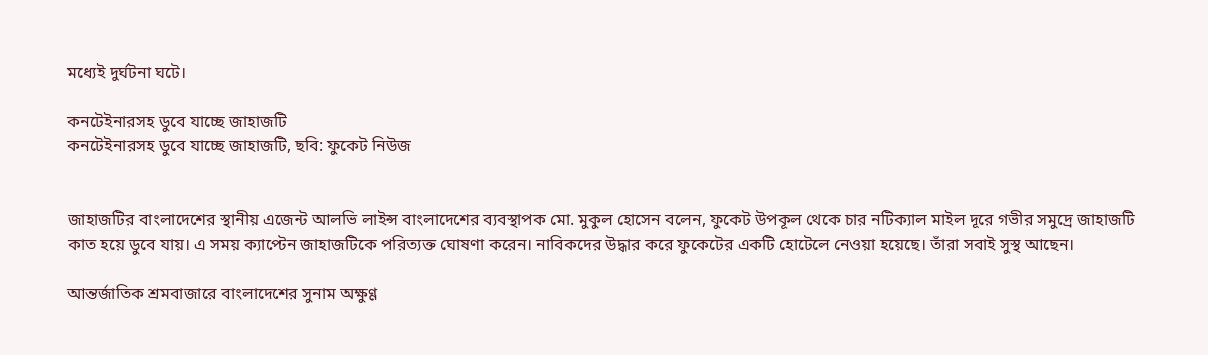মধ্যেই দুর্ঘটনা ঘটে।

কনটেইনারসহ ডুবে যাচ্ছে জাহাজটি
কনটেইনারসহ ডুবে যাচ্ছে জাহাজটি, ছবি: ফুকেট নিউজ


জাহাজটির বাংলাদেশের স্থানীয় এজেন্ট আলভি লাইন্স বাংলাদেশের ব্যবস্থাপক মো. মুকুল হোসেন বলেন, ফুকেট উপকূল থেকে চার নটিক্যাল মাইল দূরে গভীর সমুদ্রে জাহাজটি কাত হয়ে ডুবে যায়। এ সময় ক্যাপ্টেন জাহাজটিকে পরিত্যক্ত ঘোষণা করেন। নাবিকদের উদ্ধার করে ফুকেটের একটি হোটেলে নেওয়া হয়েছে। তাঁরা সবাই সুস্থ আছেন।

আন্তর্জাতিক শ্রমবাজারে বাংলাদেশের সুনাম অক্ষুণ্ণ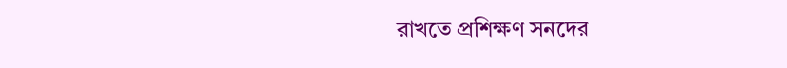রাখতে প্রশিক্ষণ সনদের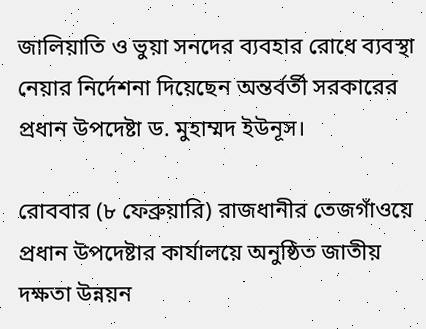জালিয়াতি ও ভুয়া সনদের ব্যবহার রোধে ব্যবস্থা নেয়ার নির্দেশনা দিয়েছেন অন্তর্বর্তী সরকারের প্রধান উপদেষ্টা ড. মুহাম্মদ ইউনূস।

রোববার (৮ ফেব্রুয়ারি) রাজধানীর তেজগাঁওয়ে প্রধান উপদেষ্টার কার্যালয়ে অনুষ্ঠিত জাতীয় দক্ষতা উন্নয়ন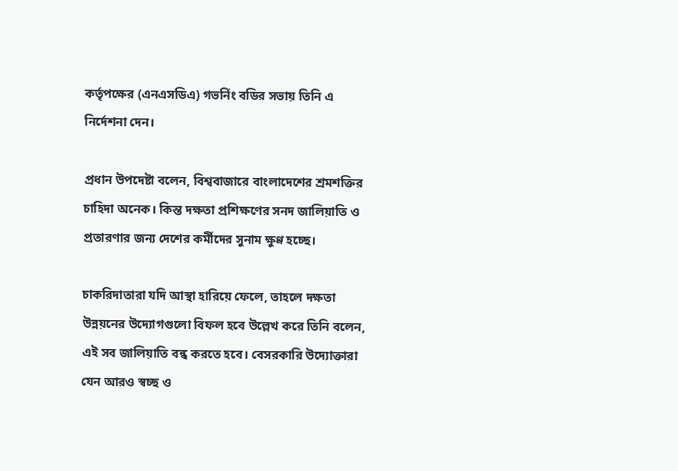কর্তৃপক্ষের (এনএসডিএ) গভর্নিং বডির সভায় তিনি এ নির্দেশনা দেন।

প্রধান উপদেষ্টা বলেন, বিশ্ববাজারে বাংলাদেশের শ্রমশক্তির চাহিদা অনেক। কিন্ত দক্ষতা প্রশিক্ষণের সনদ জালিয়াতি ও প্রতারণার জন্য দেশের কর্মীদের সুনাম ক্ষুণ্ণ হচ্ছে।

চাকরিদাতারা যদি আস্থা হারিয়ে ফেলে, তাহলে দক্ষতা উন্নয়নের উদ্যোগগুলো বিফল হবে উল্লেখ করে তিনি বলেন, এই সব জালিয়াতি বন্ধ করতে হবে। বেসরকারি উদ্যোক্তারা যেন আরও স্বচ্ছ ও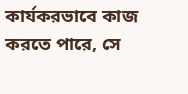কার্যকরভাবে কাজ করতে পারে, সে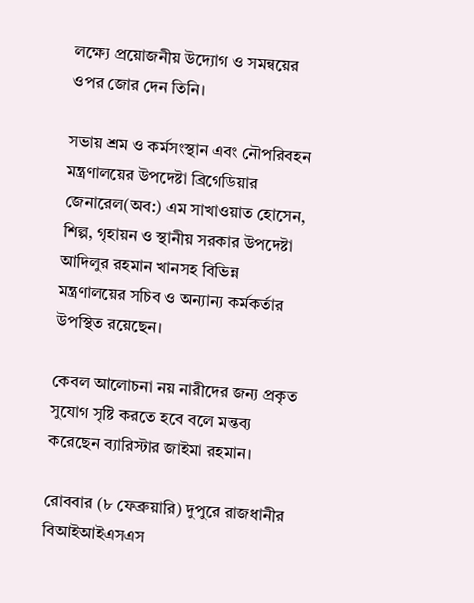লক্ষ্যে প্রয়োজনীয় উদ্যোগ ও সমন্বয়ের ওপর জোর দেন তিনি।

সভায় শ্রম ও কর্মসংস্থান এবং নৌপরিবহন মন্ত্রণালয়ের উপদেষ্টা ব্রিগেডিয়ার জেনারেল(অব:) এম সাখাওয়াত হোসেন, শিল্প, গৃহায়ন ও স্থানীয় সরকার উপদেষ্টা আদিলুর রহমান খানসহ বিভিন্ন মন্ত্রণালয়ের সচিব ও অন্যান্য কর্মকর্তার উপস্থিত রয়েছেন।

কেবল আলোচনা নয় নারীদের জন্য প্রকৃত সুযোগ সৃষ্টি করতে হবে বলে মন্তব্য করেছেন ব্যারিস্টার জাইমা রহমান।

রোববার (৮ ফেব্রুয়ারি) দুপুরে রাজধানীর বিআইআইএসএস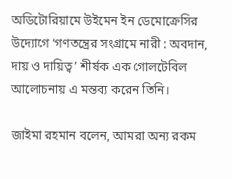অডিটোরিয়ামে উইমেন ইন ডেমোক্রেসির উদ্যোগে ‘গণতন্ত্রের সংগ্রামে নারী : অবদান, দায় ও দায়িত্ব’ শীর্ষক এক গোলটেবিল আলোচনায় এ মন্তব্য করেন তিনি।

জাইমা রহমান বলেন, আমরা অন্য রকম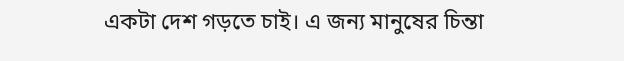একটা দেশ গড়তে চাই। এ জন্য মানুষের চিন্তা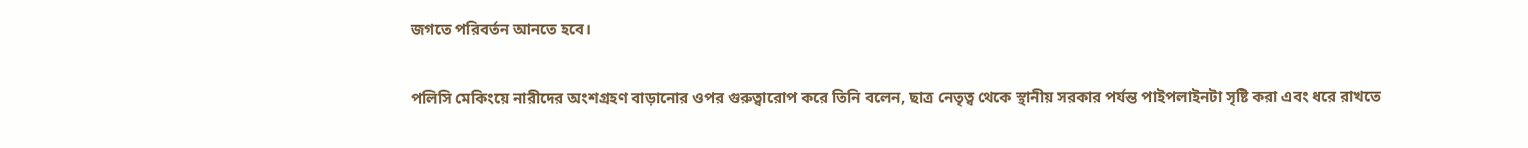জগতে পরিবর্তন আনতে হবে।

পলিসি মেকিংয়ে নারীদের অংশগ্রহণ বাড়ানোর ওপর গুরুত্বারোপ করে তিনি বলেন, ছাত্র নেতৃত্ব থেকে স্থানীয় সরকার পর্যন্ত পাইপলাইনটা সৃষ্টি করা এবং ধরে রাখতে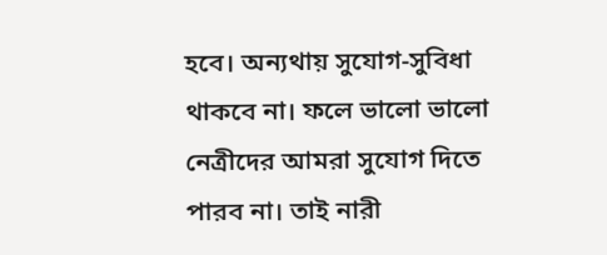হবে। অন্যথায় সুযোগ-সুবিধা থাকবে না। ফলে ভালো ভালো নেত্রীদের আমরা সুযোগ দিতে পারব না। তাই নারী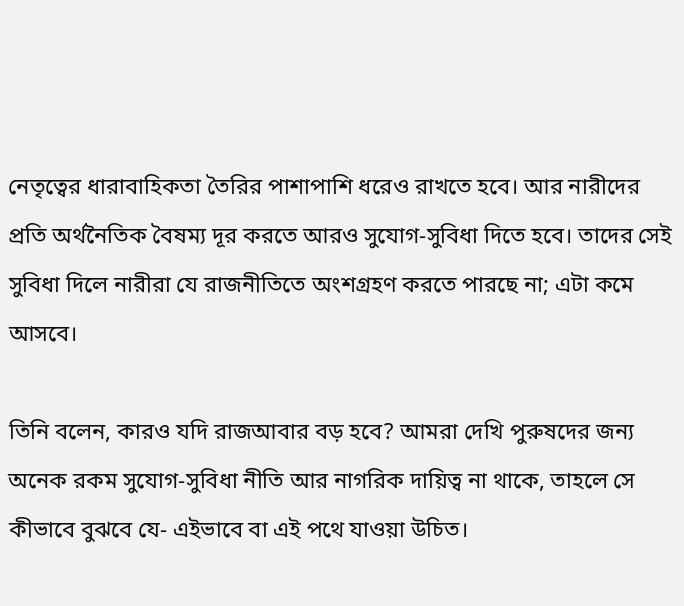নেতৃত্বের ধারাবাহিকতা তৈরির পাশাপাশি ধরেও রাখতে হবে। আর নারীদের প্রতি অর্থনৈতিক বৈষম্য দূর করতে আরও সুযোগ-সুবিধা দিতে হবে। তাদের সেই সুবিধা দিলে নারীরা যে রাজনীতিতে অংশগ্রহণ করতে পারছে না; এটা কমে আসবে।

তিনি বলেন, কারও যদি রাজআবার বড় হবে? আমরা দেখি পুরুষদের জন্য অনেক রকম সুযোগ-সুবিধা নীতি আর নাগরিক দায়িত্ব না থাকে, তাহলে সে কীভাবে বুঝবে যে- এইভাবে বা এই পথে যাওয়া উচিত।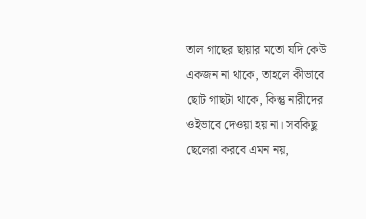তাল গাছের ছায়ার মতো যদি কেউ একজন না থাকে, তাহলে কীভাবে ছোট গাছটা থাকে, কিন্তু নারীদের ওইভাবে দেওয়া হয় না। সবকিছু ছেলেরা করবে এমন নয়,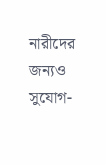নারীদের জন্যও সুযোগ-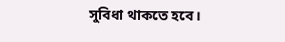সুবিধা থাকতে হবে।